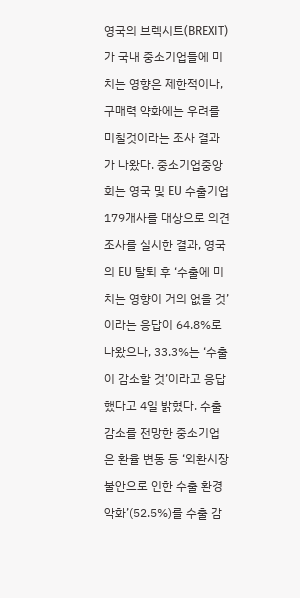영국의 브렉시트(BREXIT)가 국내 중소기업들에 미치는 영향은 제한적이나, 구매력 약화에는 우려를 미칠것이라는 조사 결과가 나왔다. 중소기업중앙회는 영국 및 EU 수출기업 179개사를 대상으로 의견 조사를 실시한 결과, 영국의 EU 탈퇴 후 ‘수출에 미치는 영향이 거의 없을 것’이라는 응답이 64.8%로 나왔으나, 33.3%는 ‘수출이 감소할 것’이라고 응답했다고 4일 밝혔다. 수출 감소를 전망한 중소기업은 환율 변동 등 ‘외환시장 불안으로 인한 수출 환경 악화’(52.5%)를 수출 감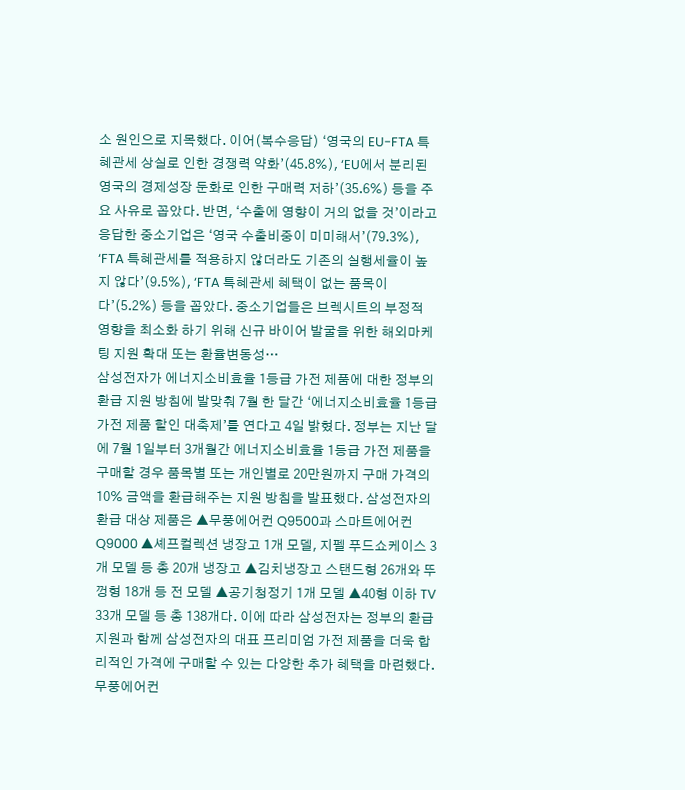소 원인으로 지목했다. 이어(복수응답) ‘영국의 EU-FTA 특혜관세 상실로 인한 경쟁력 약화’(45.8%), ‘EU에서 분리된 영국의 경제성장 둔화로 인한 구매력 저하’(35.6%) 등을 주요 사유로 꼽았다. 반면, ‘수출에 영향이 거의 없을 것’이라고 응답한 중소기업은 ‘영국 수출비중이 미미해서’(79.3%), ‘FTA 특혜관세를 적용하지 않더라도 기존의 실행세율이 높지 않다’(9.5%), ‘FTA 특혜관세 혜택이 없는 품목이다’(5.2%) 등을 꼽았다. 중소기업들은 브렉시트의 부정적 영향을 최소화 하기 위해 신규 바이어 발굴을 위한 해외마케팅 지원 확대 또는 환율변동성…
삼성전자가 에너지소비효율 1등급 가전 제품에 대한 정부의 환급 지원 방침에 발맞춰 7월 한 달간 ‘에너지소비효율 1등급 가전 제품 할인 대축제’를 연다고 4일 밝혔다. 정부는 지난 달에 7월 1일부터 3개월간 에너지소비효율 1등급 가전 제품을 구매할 경우 품목별 또는 개인별로 20만원까지 구매 가격의 10% 금액을 환급해주는 지원 방침을 발표했다. 삼성전자의 환급 대상 제품은 ▲무풍에어컨 Q9500과 스마트에어컨 Q9000 ▲셰프컬렉션 냉장고 1개 모델, 지펠 푸드쇼케이스 3개 모델 등 총 20개 냉장고 ▲김치냉장고 스탠드형 26개와 뚜껑형 18개 등 전 모델 ▲공기청정기 1개 모델 ▲40형 이하 TV 33개 모델 등 총 138개다. 이에 따라 삼성전자는 정부의 환급 지원과 함께 삼성전자의 대표 프리미엄 가전 제품을 더욱 합리적인 가격에 구매할 수 있는 다양한 추가 혜택을 마련했다. 무풍에어컨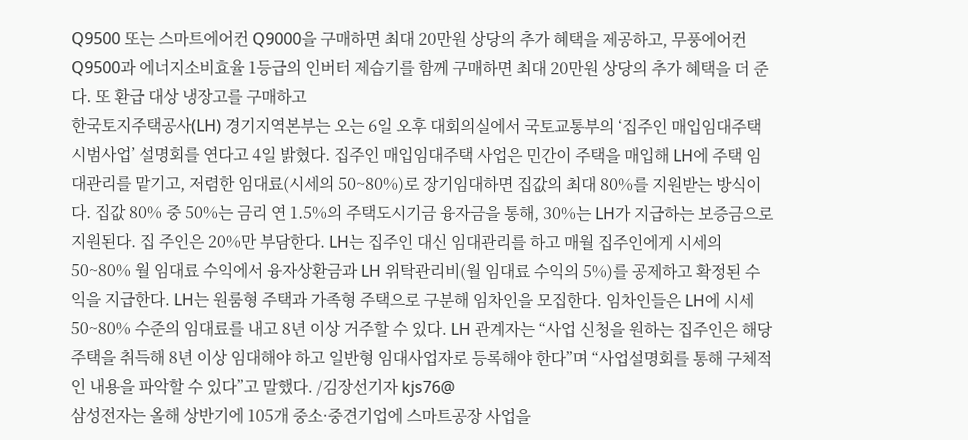Q9500 또는 스마트에어컨 Q9000을 구매하면 최대 20만원 상당의 추가 혜택을 제공하고, 무풍에어컨 Q9500과 에너지소비효율 1등급의 인버터 제습기를 함께 구매하면 최대 20만원 상당의 추가 혜택을 더 준다. 또 환급 대상 냉장고를 구매하고
한국토지주택공사(LH) 경기지역본부는 오는 6일 오후 대회의실에서 국토교통부의 ‘집주인 매입임대주택 시범사업’ 설명회를 연다고 4일 밝혔다. 집주인 매입임대주택 사업은 민간이 주택을 매입해 LH에 주택 임대관리를 맡기고, 저렴한 임대료(시세의 50~80%)로 장기임대하면 집값의 최대 80%를 지원받는 방식이다. 집값 80% 중 50%는 금리 연 1.5%의 주택도시기금 융자금을 통해, 30%는 LH가 지급하는 보증금으로 지원된다. 집 주인은 20%만 부담한다. LH는 집주인 대신 임대관리를 하고 매월 집주인에게 시세의 50~80% 월 임대료 수익에서 융자상환금과 LH 위탁관리비(월 임대료 수익의 5%)를 공제하고 확정된 수익을 지급한다. LH는 원룸형 주택과 가족형 주택으로 구분해 임차인을 모집한다. 임차인들은 LH에 시세 50~80% 수준의 임대료를 내고 8년 이상 거주할 수 있다. LH 관계자는 “사업 신청을 원하는 집주인은 해당 주택을 취득해 8년 이상 임대해야 하고 일반형 임대사업자로 등록해야 한다”며 “사업설명회를 통해 구체적인 내용을 파악할 수 있다”고 말했다. /김장선기자 kjs76@
삼성전자는 올해 상반기에 105개 중소·중견기업에 스마트공장 사업을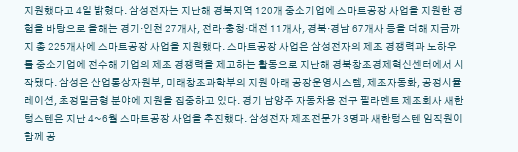지원했다고 4일 밝혔다. 삼성전자는 지난해 경북지역 120개 중소기업에 스마트공장 사업을 지원한 경험을 바탕으로 올해는 경기·인천 27개사, 전라·충청·대전 11개사, 경북·경남 67개사 등을 더해 지금까지 총 225개사에 스마트공장 사업을 지원했다. 스마트공장 사업은 삼성전자의 제조 경쟁력과 노하우를 중소기업에 전수해 기업의 제조 경쟁력을 제고하는 활동으로 지난해 경북창조경제혁신센터에서 시작됐다. 삼성은 산업통상자원부, 미래창조과학부의 지원 아래 공장운영시스템, 제조자동화, 공정시뮬레이션, 초정밀금형 분야에 지원을 집중하고 있다. 경기 남양주 자동차용 전구 필라멘트 제조회사 새한텅스텐은 지난 4~6월 스마트공장 사업을 추진했다. 삼성전자 제조전문가 3명과 새한텅스텐 임직원이 함께 공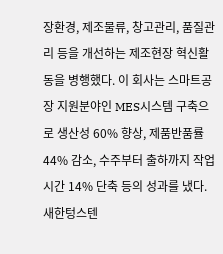장환경, 제조물류, 창고관리, 품질관리 등을 개선하는 제조현장 혁신활동을 병행했다. 이 회사는 스마트공장 지원분야인 MES시스템 구축으로 생산성 60% 향상, 제품반품률 44% 감소, 수주부터 출하까지 작업시간 14% 단축 등의 성과를 냈다. 새한텅스텐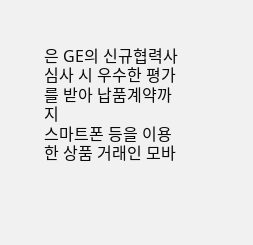은 GE의 신규협력사 심사 시 우수한 평가를 받아 납품계약까지
스마트폰 등을 이용한 상품 거래인 모바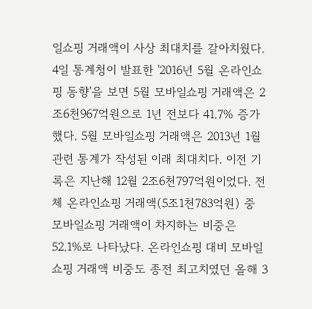일쇼핑 거래액이 사상 최대치를 갈아치웠다. 4일 통계청이 발표한 '2016년 5월 온라인쇼핑 동향'을 보면 5월 모바일쇼핑 거래액은 2조6천967억원으로 1년 전보다 41.7% 증가했다. 5월 모바일쇼핑 거래액은 2013년 1월 관련 통계가 작성된 이래 최대치다. 이전 기록은 지난해 12월 2조6천797억원이었다. 전체 온라인쇼핑 거래액(5조1천783억원) 중 모바일쇼핑 거래액이 차지하는 비중은 52.1%로 나타났다. 온라인쇼핑 대비 모바일쇼핑 거래액 비중도 종전 최고치였던 올해 3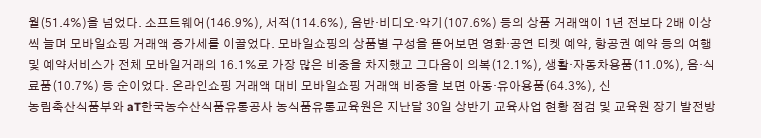월(51.4%)을 넘었다. 소프트웨어(146.9%), 서적(114.6%), 음반·비디오·악기(107.6%) 등의 상품 거래액이 1년 전보다 2배 이상씩 늘며 모바일쇼핑 거래액 증가세를 이끌었다. 모바일쇼핑의 상품별 구성을 뜯어보면 영화·공연 티켓 예약, 항공권 예약 등의 여행 및 예약서비스가 전체 모바일거래의 16.1%로 가장 많은 비중을 차지했고 그다음이 의복(12.1%), 생활·자동차용품(11.0%), 음·식료품(10.7%) 등 순이었다. 온라인쇼핑 거래액 대비 모바일쇼핑 거래액 비중을 보면 아동·유아용품(64.3%), 신
농림축산식품부와 aT한국농수산식품유통공사 농식품유통교육원은 지난달 30일 상반기 교육사업 현황 점검 및 교육원 장기 발전방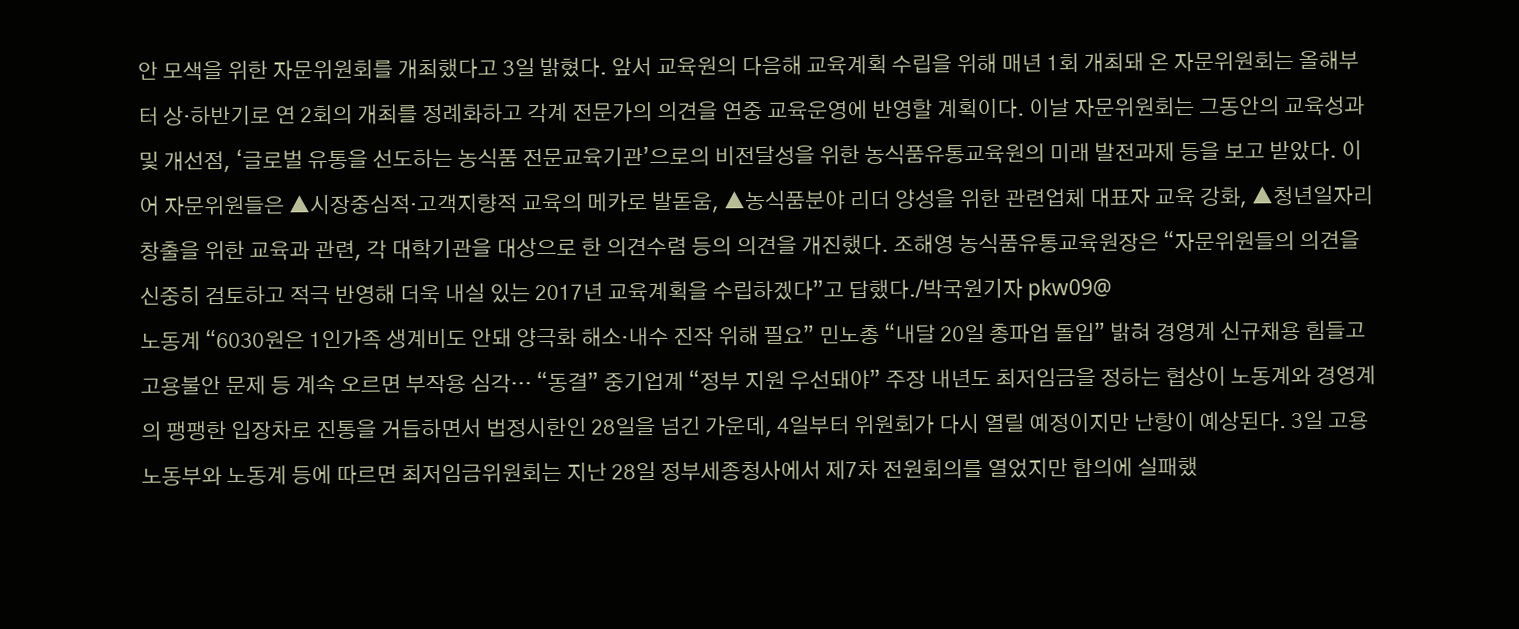안 모색을 위한 자문위원회를 개최했다고 3일 밝혔다. 앞서 교육원의 다음해 교육계획 수립을 위해 매년 1회 개최돼 온 자문위원회는 올해부터 상·하반기로 연 2회의 개최를 정례화하고 각계 전문가의 의견을 연중 교육운영에 반영할 계획이다. 이날 자문위원회는 그동안의 교육성과 및 개선점, ‘글로벌 유통을 선도하는 농식품 전문교육기관’으로의 비전달성을 위한 농식품유통교육원의 미래 발전과제 등을 보고 받았다. 이어 자문위원들은 ▲시장중심적·고객지향적 교육의 메카로 발돋움, ▲농식품분야 리더 양성을 위한 관련업체 대표자 교육 강화, ▲청년일자리 창출을 위한 교육과 관련, 각 대학기관을 대상으로 한 의견수렴 등의 의견을 개진했다. 조해영 농식품유통교육원장은 “자문위원들의 의견을 신중히 검토하고 적극 반영해 더욱 내실 있는 2017년 교육계획을 수립하겠다”고 답했다./박국원기자 pkw09@
노동계 “6030원은 1인가족 생계비도 안돼 양극화 해소·내수 진작 위해 필요” 민노총 “내달 20일 총파업 돌입” 밝혀 경영계 신규채용 힘들고 고용불안 문제 등 계속 오르면 부작용 심각… “동결” 중기업계 “정부 지원 우선돼야” 주장 내년도 최저임금을 정하는 협상이 노동계와 경영계의 팽팽한 입장차로 진통을 거듭하면서 법정시한인 28일을 넘긴 가운데, 4일부터 위원회가 다시 열릴 예정이지만 난항이 예상된다. 3일 고용노동부와 노동계 등에 따르면 최저임금위원회는 지난 28일 정부세종청사에서 제7차 전원회의를 열었지만 합의에 실패했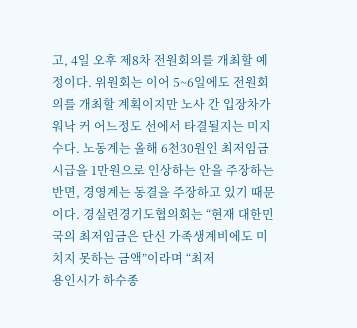고, 4일 오후 제8차 전원회의를 개최할 예정이다. 위원회는 이어 5~6일에도 전원회의를 개최할 계획이지만 노사 간 입장차가 워낙 커 어느정도 선에서 타결될지는 미지수다. 노동계는 올해 6천30원인 최저임금 시급을 1만원으로 인상하는 안을 주장하는 반면, 경영계는 동결을 주장하고 있기 때문이다. 경실련경기도협의회는 “현재 대한민국의 최저임금은 단신 가족생계비에도 미치지 못하는 금액”이라며 “최저
용인시가 하수종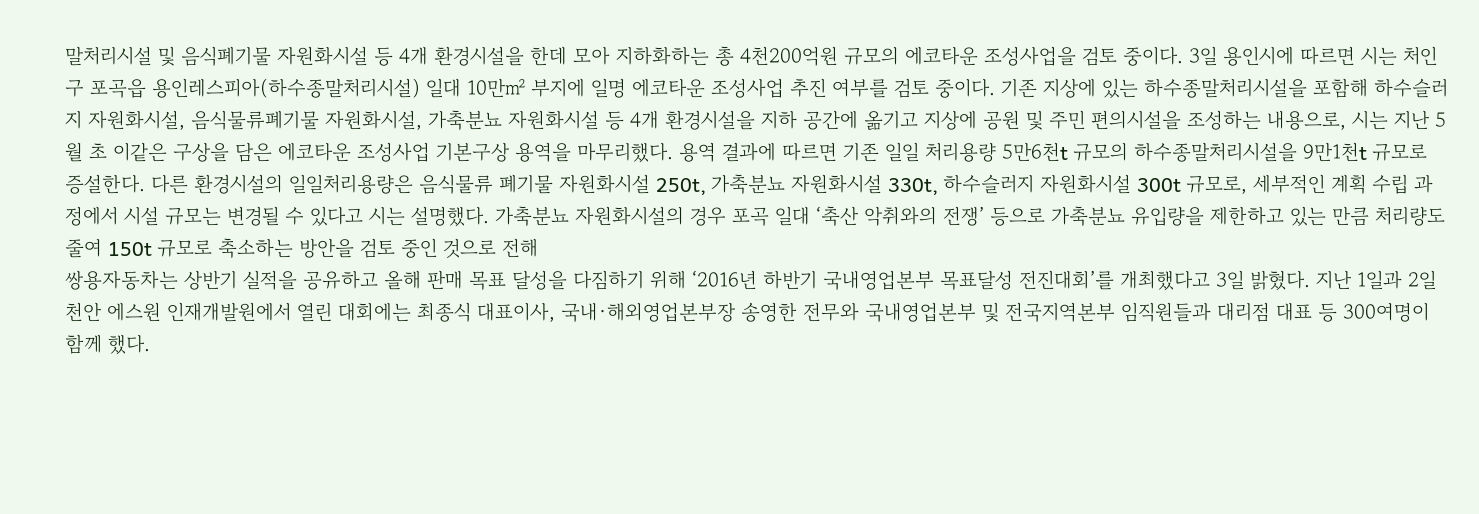말처리시설 및 음식폐기물 자원화시설 등 4개 환경시설을 한데 모아 지하화하는 총 4천200억원 규모의 에코타운 조성사업을 검토 중이다. 3일 용인시에 따르면 시는 처인구 포곡읍 용인레스피아(하수종말처리시설) 일대 10만㎡ 부지에 일명 에코타운 조성사업 추진 여부를 검토 중이다. 기존 지상에 있는 하수종말처리시설을 포함해 하수슬러지 자원화시설, 음식물류폐기물 자원화시설, 가축분뇨 자원화시설 등 4개 환경시설을 지하 공간에 옮기고 지상에 공원 및 주민 편의시설을 조성하는 내용으로, 시는 지난 5월 초 이같은 구상을 담은 에코타운 조성사업 기본구상 용역을 마무리했다. 용역 결과에 따르면 기존 일일 처리용량 5만6천t 규모의 하수종말처리시설을 9만1천t 규모로 증설한다. 다른 환경시설의 일일처리용량은 음식물류 폐기물 자원화시설 250t, 가축분뇨 자원화시설 330t, 하수슬러지 자원화시설 300t 규모로, 세부적인 계획 수립 과정에서 시설 규모는 변경될 수 있다고 시는 설명했다. 가축분뇨 자원화시설의 경우 포곡 일대 ‘축산 악취와의 전쟁’ 등으로 가축분뇨 유입량을 제한하고 있는 만큼 처리량도 줄여 150t 규모로 축소하는 방안을 검토 중인 것으로 전해
쌍용자동차는 상반기 실적을 공유하고 올해 판매 목표 달성을 다짐하기 위해 ‘2016년 하반기 국내영업본부 목표달성 전진대회’를 개최했다고 3일 밝혔다. 지난 1일과 2일 천안 에스원 인재개발원에서 열린 대회에는 최종식 대표이사, 국내·해외영업본부장 송영한 전무와 국내영업본부 및 전국지역본부 임직원들과 대리점 대표 등 300여명이 함께 했다.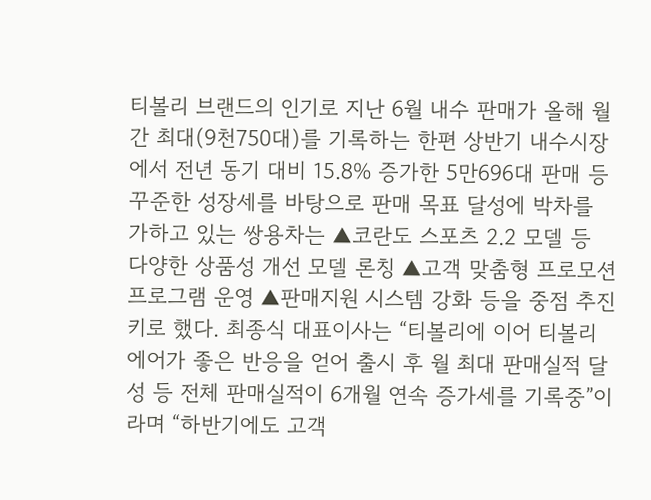티볼리 브랜드의 인기로 지난 6월 내수 판매가 올해 월간 최대(9천750대)를 기록하는 한편 상반기 내수시장에서 전년 동기 대비 15.8% 증가한 5만696대 판매 등 꾸준한 성장세를 바탕으로 판매 목표 달성에 박차를 가하고 있는 쌍용차는 ▲코란도 스포츠 2.2 모델 등 다양한 상품성 개선 모델 론칭 ▲고객 맞춤형 프로모션 프로그램 운영 ▲판매지원 시스템 강화 등을 중점 추진키로 했다. 최종식 대표이사는 “티볼리에 이어 티볼리 에어가 좋은 반응을 얻어 출시 후 월 최대 판매실적 달성 등 전체 판매실적이 6개월 연속 증가세를 기록중”이라며 “하반기에도 고객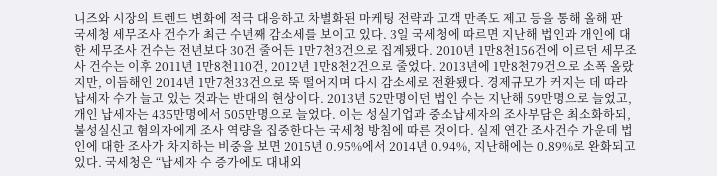니즈와 시장의 트렌드 변화에 적극 대응하고 차별화된 마케팅 전략과 고객 만족도 제고 등을 통해 올해 판
국세청 세무조사 건수가 최근 수년째 감소세를 보이고 있다. 3일 국세청에 따르면 지난해 법인과 개인에 대한 세무조사 건수는 전년보다 30건 줄어든 1만7천3건으로 집계됐다. 2010년 1만8천156건에 이르던 세무조사 건수는 이후 2011년 1만8천110건, 2012년 1만8천2건으로 줄었다. 2013년에 1만8천79건으로 소폭 올랐지만, 이듬해인 2014년 1만7천33건으로 뚝 떨어지며 다시 감소세로 전환됐다. 경제규모가 커지는 데 따라 납세자 수가 늘고 있는 것과는 반대의 현상이다. 2013년 52만명이던 법인 수는 지난해 59만명으로 늘었고, 개인 납세자는 435만명에서 505만명으로 늘었다. 이는 성실기업과 중소납세자의 조사부담은 최소화하되, 불성실신고 혐의자에게 조사 역량을 집중한다는 국세청 방침에 따른 것이다. 실제 연간 조사건수 가운데 법인에 대한 조사가 차지하는 비중을 보면 2015년 0.95%에서 2014년 0.94%, 지난해에는 0.89%로 완화되고 있다. 국세청은 “납세자 수 증가에도 대내외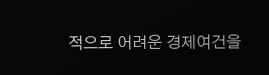적으로 어려운 경제여건을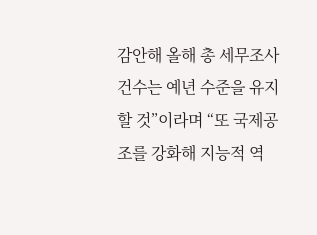감안해 올해 총 세무조사 건수는 예년 수준을 유지할 것”이라며 “또 국제공조를 강화해 지능적 역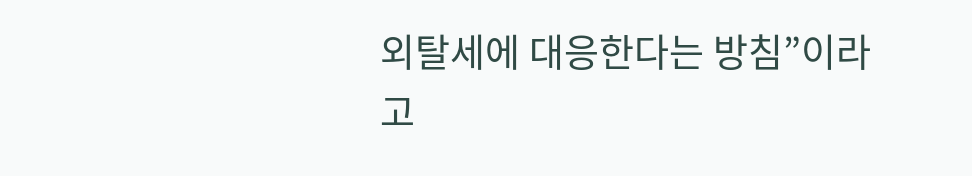외탈세에 대응한다는 방침”이라고